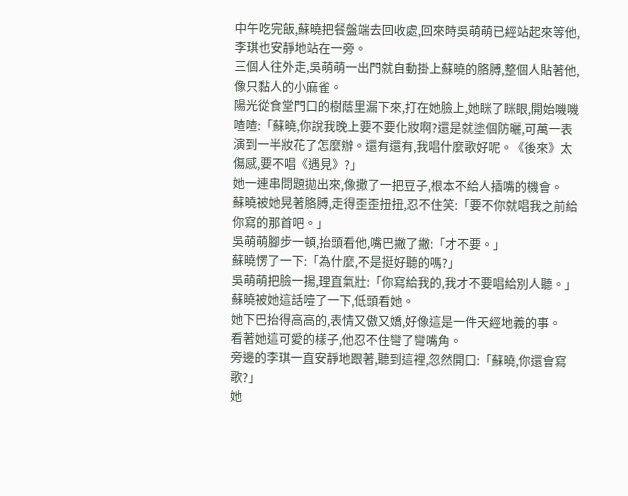中午吃完飯,蘇曉把餐盤端去回收處,回來時吳萌萌已經站起來等他,李琪也安靜地站在一旁。
三個人往外走,吳萌萌一出門就自動掛上蘇曉的胳膊,整個人貼著他,像只黏人的小麻雀。
陽光從食堂門口的樹蔭里漏下來,打在她臉上,她眯了眯眼,開始嘰嘰喳喳:「蘇曉,你說我晚上要不要化妝啊?還是就塗個防曬,可萬一表演到一半妝花了怎麼辦。還有還有,我唱什麼歌好呢。《後來》太傷感,要不唱《遇見》?」
她一連串問題拋出來,像撒了一把豆子,根本不給人插嘴的機會。
蘇曉被她晃著胳膊,走得歪歪扭扭,忍不住笑:「要不你就唱我之前給你寫的那首吧。」
吳萌萌腳步一頓,抬頭看他,嘴巴撇了撇:「才不要。」
蘇曉愣了一下:「為什麼,不是挺好聽的嗎?」
吳萌萌把臉一揚,理直氣壯:「你寫給我的,我才不要唱給別人聽。」
蘇曉被她這話噎了一下,低頭看她。
她下巴抬得高高的,表情又傲又嬌,好像這是一件天經地義的事。
看著她這可愛的樣子,他忍不住彎了彎嘴角。
旁邊的李琪一直安靜地跟著,聽到這裡,忽然開口:「蘇曉,你還會寫歌?」
她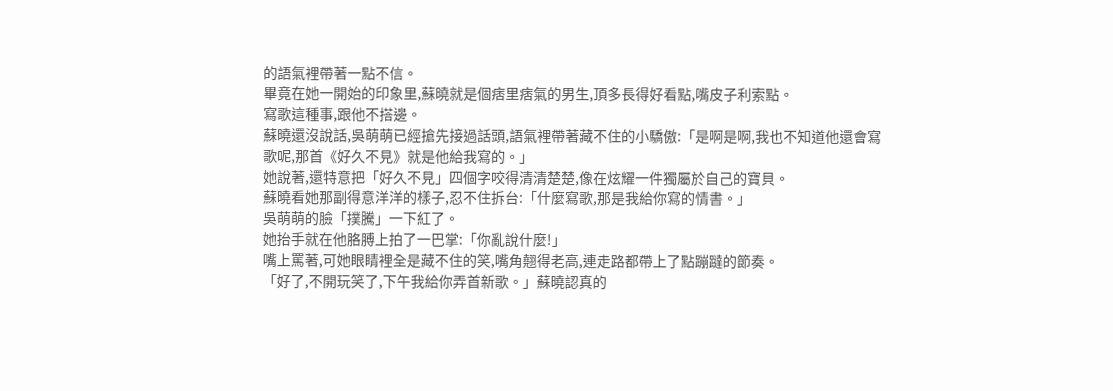的語氣裡帶著一點不信。
畢竟在她一開始的印象里,蘇曉就是個痞里痞氣的男生,頂多長得好看點,嘴皮子利索點。
寫歌這種事,跟他不搭邊。
蘇曉還沒說話,吳萌萌已經搶先接過話頭,語氣裡帶著藏不住的小驕傲:「是啊是啊,我也不知道他還會寫歌呢,那首《好久不見》就是他給我寫的。」
她說著,還特意把「好久不見」四個字咬得清清楚楚,像在炫耀一件獨屬於自己的寶貝。
蘇曉看她那副得意洋洋的樣子,忍不住拆台:「什麼寫歌,那是我給你寫的情書。」
吳萌萌的臉「撲騰」一下紅了。
她抬手就在他胳膊上拍了一巴掌:「你亂說什麼!」
嘴上罵著,可她眼睛裡全是藏不住的笑,嘴角翹得老高,連走路都帶上了點蹦躂的節奏。
「好了,不開玩笑了,下午我給你弄首新歌。」蘇曉認真的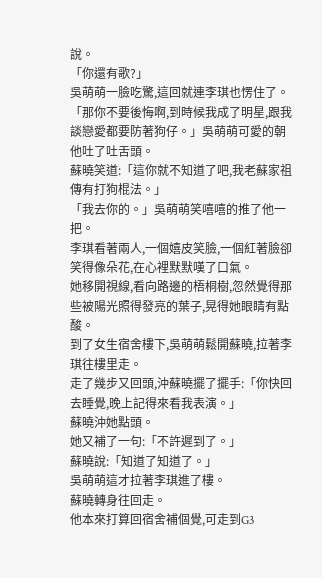說。
「你還有歌?」
吳萌萌一臉吃驚,這回就連李琪也愣住了。
「那你不要後悔啊,到時候我成了明星,跟我談戀愛都要防著狗仔。」吳萌萌可愛的朝他吐了吐舌頭。
蘇曉笑道:「這你就不知道了吧,我老蘇家祖傳有打狗棍法。」
「我去你的。」吳萌萌笑嘻嘻的推了他一把。
李琪看著兩人,一個嬉皮笑臉,一個紅著臉卻笑得像朵花,在心裡默默嘆了口氣。
她移開視線,看向路邊的梧桐樹,忽然覺得那些被陽光照得發亮的葉子,晃得她眼睛有點酸。
到了女生宿舍樓下,吳萌萌鬆開蘇曉,拉著李琪往樓里走。
走了幾步又回頭,沖蘇曉擺了擺手:「你快回去睡覺,晚上記得來看我表演。」
蘇曉沖她點頭。
她又補了一句:「不許遲到了。」
蘇曉說:「知道了知道了。」
吳萌萌這才拉著李琪進了樓。
蘇曉轉身往回走。
他本來打算回宿舍補個覺,可走到G3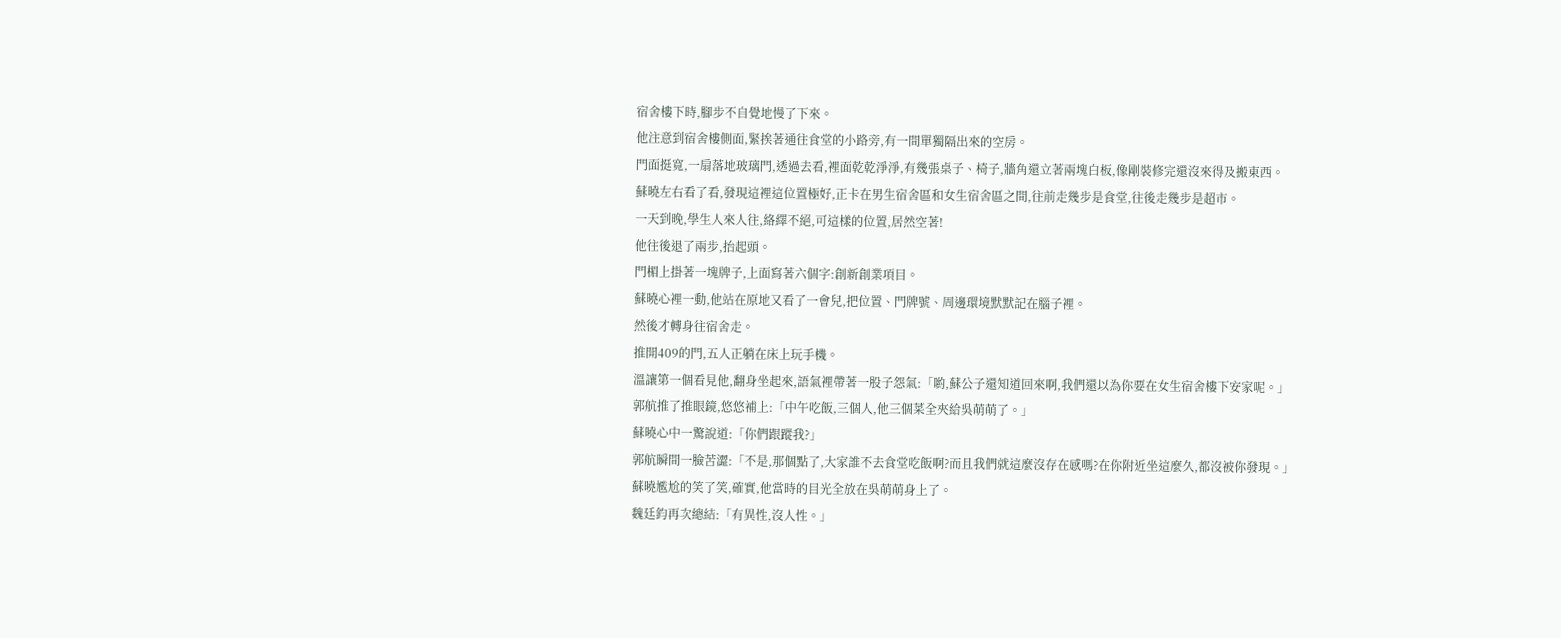宿舍樓下時,腳步不自覺地慢了下來。
他注意到宿舍樓側面,緊挨著通往食堂的小路旁,有一間單獨隔出來的空房。
門面挺寬,一扇落地玻璃門,透過去看,裡面乾乾淨淨,有幾張桌子、椅子,牆角還立著兩塊白板,像剛裝修完還沒來得及搬東西。
蘇曉左右看了看,發現這裡這位置極好,正卡在男生宿舍區和女生宿舍區之間,往前走幾步是食堂,往後走幾步是超市。
一天到晚,學生人來人往,絡繹不絕,可這樣的位置,居然空著!
他往後退了兩步,抬起頭。
門楣上掛著一塊牌子,上面寫著六個字:創新創業項目。
蘇曉心裡一動,他站在原地又看了一會兒,把位置、門牌號、周邊環境默默記在腦子裡。
然後才轉身往宿舍走。
推開409的門,五人正躺在床上玩手機。
溫讓第一個看見他,翻身坐起來,語氣裡帶著一股子怨氣:「喲,蘇公子還知道回來啊,我們還以為你要在女生宿舍樓下安家呢。」
郭航推了推眼鏡,悠悠補上:「中午吃飯,三個人,他三個菜全夾給吳萌萌了。」
蘇曉心中一驚說道:「你們跟蹤我?」
郭航瞬間一臉苦澀:「不是,那個點了,大家誰不去食堂吃飯啊?而且我們就這麼沒存在感嗎?在你附近坐這麼久,都沒被你發現。」
蘇曉尷尬的笑了笑,確實,他當時的目光全放在吳萌萌身上了。
魏廷鈞再次總結:「有異性,沒人性。」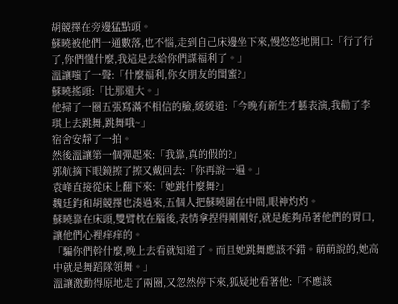胡競擇在旁邊猛點頭。
蘇曉被他們一通數落,也不惱,走到自己床邊坐下來,慢悠悠地開口:「行了行了,你們懂什麼,我這是去給你們謀福利了。」
溫讓嗤了一聲:「什麼福利,你女朋友的閨蜜?」
蘇曉搖頭:「比那還大。」
他掃了一圈五張寫滿不相信的臉,緩緩道:「今晚有新生才藝表演,我勸了李琪上去跳舞,跳舞哦~」
宿舍安靜了一拍。
然後溫讓第一個彈起來:「我靠,真的假的?」
郭航摘下眼鏡擦了擦又戴回去:「你再說一遍。」
袁峰直接從床上翻下來:「她跳什麼舞?」
魏廷鈞和胡競擇也湊過來,五個人把蘇曉圍在中間,眼神灼灼。
蘇曉靠在床頭,雙臂枕在腦後,表情拿捏得剛剛好,就是能夠吊著他們的胃口,讓他們心裡痒痒的。
「騙你們幹什麼,晚上去看就知道了。而且她跳舞應該不錯。萌萌說的,她高中就是舞蹈隊領舞。」
溫讓激動得原地走了兩圈,又忽然停下來,狐疑地看著他:「不應該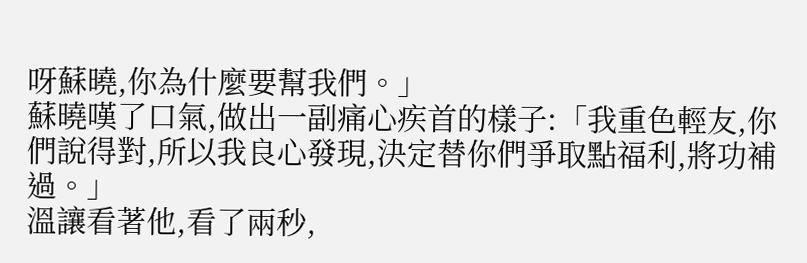呀蘇曉,你為什麼要幫我們。」
蘇曉嘆了口氣,做出一副痛心疾首的樣子:「我重色輕友,你們說得對,所以我良心發現,決定替你們爭取點福利,將功補過。」
溫讓看著他,看了兩秒,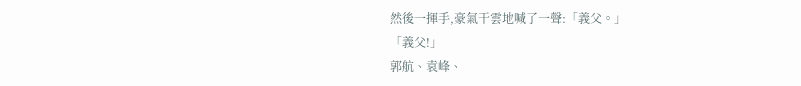然後一揮手,豪氣干雲地喊了一聲:「義父。」
「義父!」
郭航、袁峰、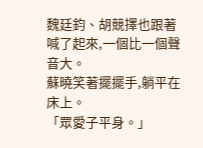魏廷鈞、胡競擇也跟著喊了起來,一個比一個聲音大。
蘇曉笑著擺擺手,躺平在床上。
「眾愛子平身。」